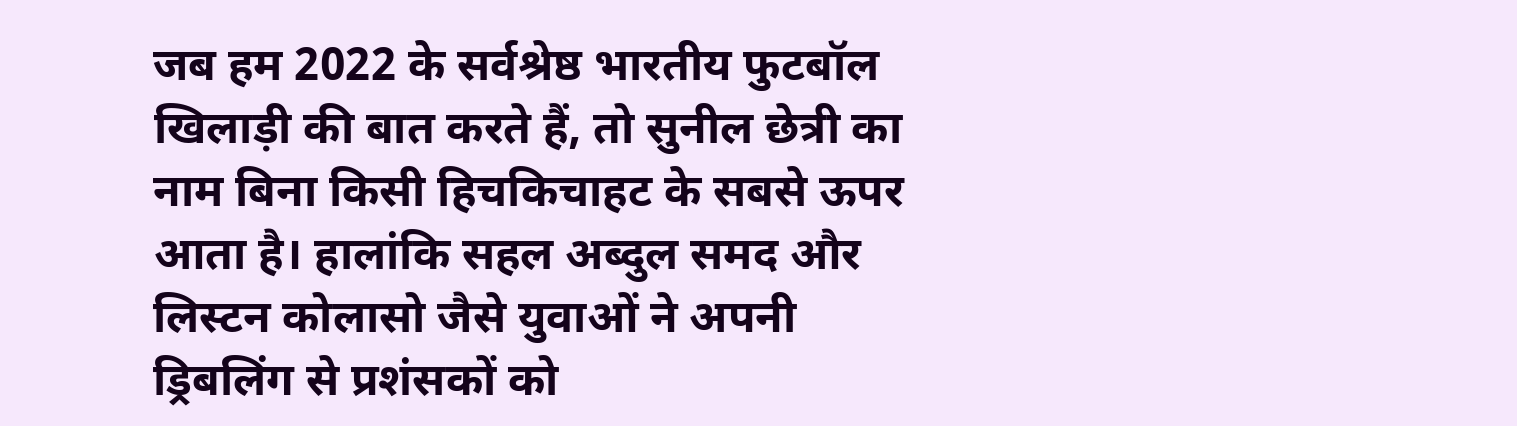जब हम 2022 के सर्वश्रेष्ठ भारतीय फुटबॉल खिलाड़ी की बात करते हैं, तो सुनील छेत्री का नाम बिना किसी हिचकिचाहट के सबसे ऊपर आता है। हालांकि सहल अब्दुल समद और लिस्टन कोलासो जैसे युवाओं ने अपनी ड्रिबलिंग से प्रशंसकों को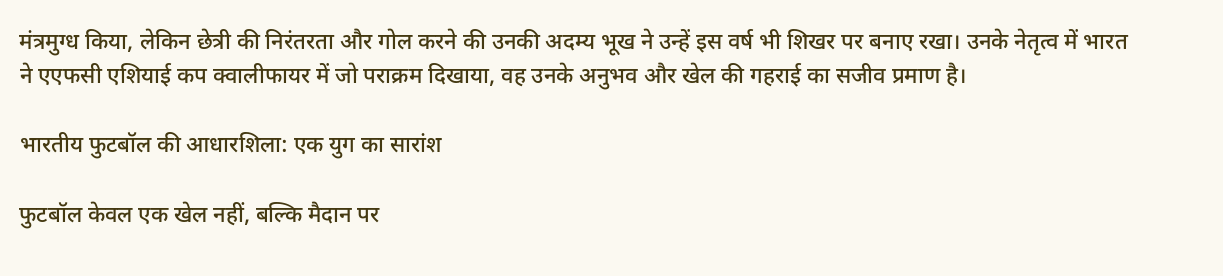मंत्रमुग्ध किया, लेकिन छेत्री की निरंतरता और गोल करने की उनकी अदम्य भूख ने उन्हें इस वर्ष भी शिखर पर बनाए रखा। उनके नेतृत्व में भारत ने एएफसी एशियाई कप क्वालीफायर में जो पराक्रम दिखाया, वह उनके अनुभव और खेल की गहराई का सजीव प्रमाण है।

भारतीय फुटबॉल की आधारशिला: एक युग का सारांश

फुटबॉल केवल एक खेल नहीं, बल्कि मैदान पर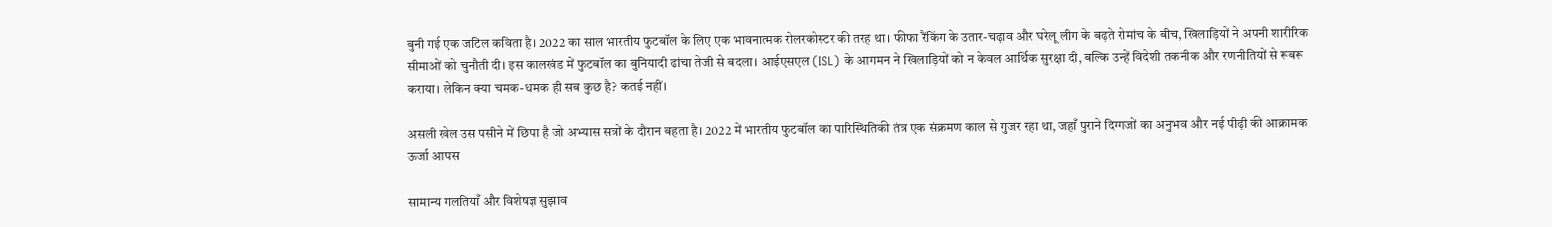बुनी गई एक जटिल कविता है। 2022 का साल भारतीय फुटबॉल के लिए एक भावनात्मक रोलरकोस्टर की तरह था। फीफा रैंकिंग के उतार-चढ़ाव और घरेलू लीग के बढ़ते रोमांच के बीच, खिलाड़ियों ने अपनी शारीरिक सीमाओं को चुनौती दी। इस कालखंड में फुटबॉल का बुनियादी ढांचा तेजी से बदला। आईएसएल (ISL) के आगमन ने खिलाड़ियों को न केवल आर्थिक सुरक्षा दी, बल्कि उन्हें विदेशी तकनीक और रणनीतियों से रूबरू कराया। लेकिन क्या चमक-धमक ही सब कुछ है? कतई नहीं।

असली खेल उस पसीने में छिपा है जो अभ्यास सत्रों के दौरान बहता है। 2022 में भारतीय फुटबॉल का पारिस्थितिकी तंत्र एक संक्रमण काल से गुजर रहा था, जहाँ पुराने दिग्गजों का अनुभव और नई पीढ़ी की आक्रामक ऊर्जा आपस

सामान्य गलतियाँ और विशेषज्ञ सुझाव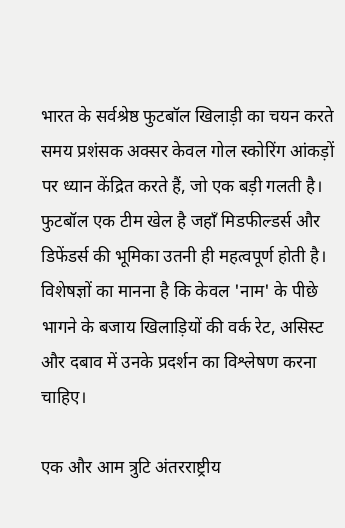भारत के सर्वश्रेष्ठ फुटबॉल खिलाड़ी का चयन करते समय प्रशंसक अक्सर केवल गोल स्कोरिंग आंकड़ों पर ध्यान केंद्रित करते हैं, जो एक बड़ी गलती है। फुटबॉल एक टीम खेल है जहाँ मिडफील्डर्स और डिफेंडर्स की भूमिका उतनी ही महत्वपूर्ण होती है। विशेषज्ञों का मानना है कि केवल 'नाम' के पीछे भागने के बजाय खिलाड़ियों की वर्क रेट, असिस्ट और दबाव में उनके प्रदर्शन का विश्लेषण करना चाहिए।

एक और आम त्रुटि अंतरराष्ट्रीय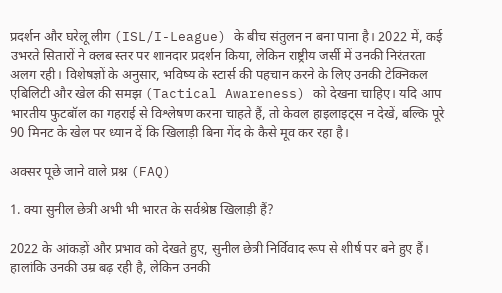प्रदर्शन और घरेलू लीग (ISL/I-League) के बीच संतुलन न बना पाना है। 2022 में, कई उभरते सितारों ने क्लब स्तर पर शानदार प्रदर्शन किया, लेकिन राष्ट्रीय जर्सी में उनकी निरंतरता अलग रही। विशेषज्ञों के अनुसार, भविष्य के स्टार्स की पहचान करने के लिए उनकी टेक्निकल एबिलिटी और खेल की समझ (Tactical Awareness) को देखना चाहिए। यदि आप भारतीय फुटबॉल का गहराई से विश्लेषण करना चाहते हैं, तो केवल हाइलाइट्स न देखें, बल्कि पूरे 90 मिनट के खेल पर ध्यान दें कि खिलाड़ी बिना गेंद के कैसे मूव कर रहा है।

अक्सर पूछे जाने वाले प्रश्न (FAQ)

1. क्या सुनील छेत्री अभी भी भारत के सर्वश्रेष्ठ खिलाड़ी हैं?

2022 के आंकड़ों और प्रभाव को देखते हुए, सुनील छेत्री निर्विवाद रूप से शीर्ष पर बने हुए हैं। हालांकि उनकी उम्र बढ़ रही है, लेकिन उनकी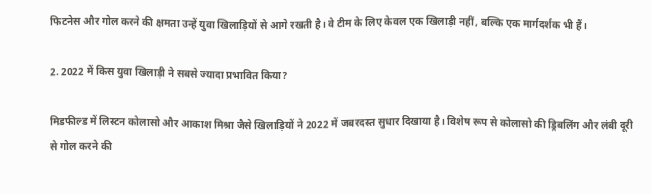फिटनेस और गोल करने की क्षमता उन्हें युवा खिलाड़ियों से आगे रखती है। वे टीम के लिए केवल एक खिलाड़ी नहीं, बल्कि एक मार्गदर्शक भी हैं।

2. 2022 में किस युवा खिलाड़ी ने सबसे ज्यादा प्रभावित किया?

मिडफील्ड में लिस्टन कोलासो और आकाश मिश्रा जैसे खिलाड़ियों ने 2022 में जबरदस्त सुधार दिखाया है। विशेष रूप से कोलासो की ड्रिबलिंग और लंबी दूरी से गोल करने की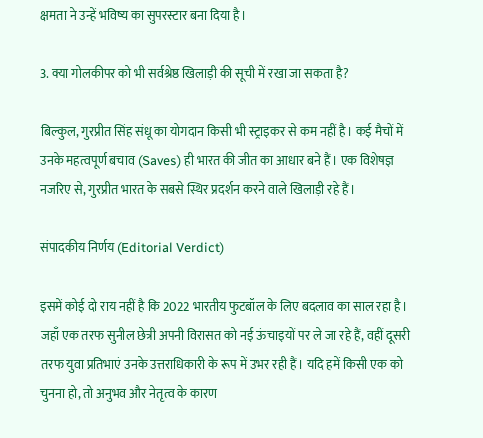क्षमता ने उन्हें भविष्य का सुपरस्टार बना दिया है।

3. क्या गोलकीपर को भी सर्वश्रेष्ठ खिलाड़ी की सूची में रखा जा सकता है?

बिल्कुल, गुरप्रीत सिंह संधू का योगदान किसी भी स्ट्राइकर से कम नहीं है। कई मैचों में उनके महत्वपूर्ण बचाव (Saves) ही भारत की जीत का आधार बने हैं। एक विशेषज्ञ नजरिए से, गुरप्रीत भारत के सबसे स्थिर प्रदर्शन करने वाले खिलाड़ी रहे हैं।

संपादकीय निर्णय (Editorial Verdict)

इसमें कोई दो राय नहीं है कि 2022 भारतीय फुटबॉल के लिए बदलाव का साल रहा है। जहाँ एक तरफ सुनील छेत्री अपनी विरासत को नई ऊंचाइयों पर ले जा रहे हैं, वहीं दूसरी तरफ युवा प्रतिभाएं उनके उत्तराधिकारी के रूप में उभर रही हैं। यदि हमें किसी एक को चुनना हो, तो अनुभव और नेतृत्व के कारण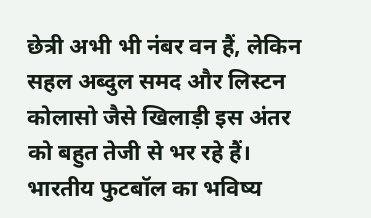छेत्री अभी भी नंबर वन हैं, लेकिन सहल अब्दुल समद और लिस्टन कोलासो जैसे खिलाड़ी इस अंतर को बहुत तेजी से भर रहे हैं। भारतीय फुटबॉल का भविष्य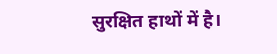सुरक्षित हाथों में है।